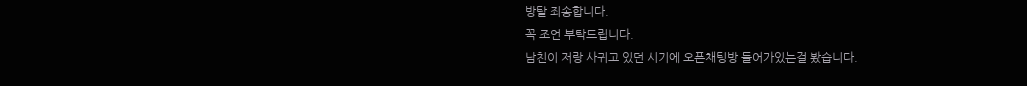방탈 죄송합니다.
꼭 조언 부탁드립니다.
남친이 저랑 사귀고 있던 시기에 오픈채팅방 들어가있는걸 봤습니다.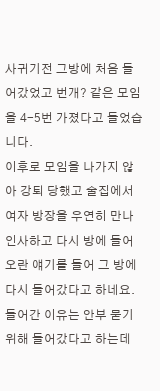사귀기전 그방에 처음 들어갔었고 번개? 같은 모임을 4-5번 가졌다고 들었습니다.
이후로 모임을 나가지 않아 강퇴 당했고 술집에서 여자 방장을 우연히 만나 인사하고 다시 방에 들어오란 얘기를 들어 그 방에 다시 들어갔다고 하네요.
들어간 이유는 안부 묻기 위해 들어갔다고 하는데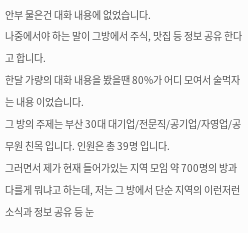안부 물은건 대화 내용에 없었습니다.
나중에서야 하는 말이 그방에서 주식, 맛집 등 정보 공유 한다고 합니다.
한달 가량의 대화 내용을 봤을땐 80%가 어디 모여서 술먹자는 내용 이었습니다.
그 방의 주제는 부산 30대 대기업/전문직/공기업/자영업/공무원 친목 입니다. 인원은 총 39명 입니다.
그러면서 제가 현재 들어가있는 지역 모임 약 700명의 방과 다를게 뭐냐고 하는데, 저는 그 방에서 단순 지역의 이런저런 소식과 정보 공유 등 눈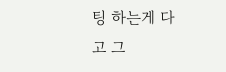팅 하는게 다고 그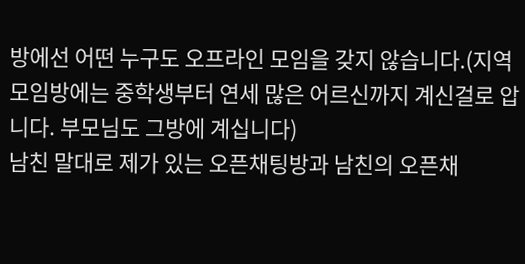방에선 어떤 누구도 오프라인 모임을 갖지 않습니다.(지역 모임방에는 중학생부터 연세 많은 어르신까지 계신걸로 압니다. 부모님도 그방에 계십니다)
남친 말대로 제가 있는 오픈채팅방과 남친의 오픈채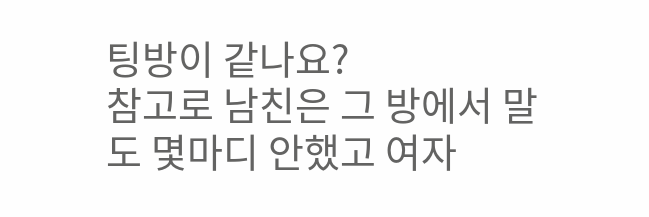팅방이 같나요?
참고로 남친은 그 방에서 말도 몇마디 안했고 여자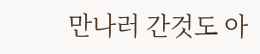만나러 간것도 아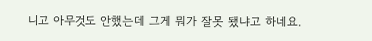니고 아무것도 안했는데 그게 뭐가 잘못 됐냐고 하네요.